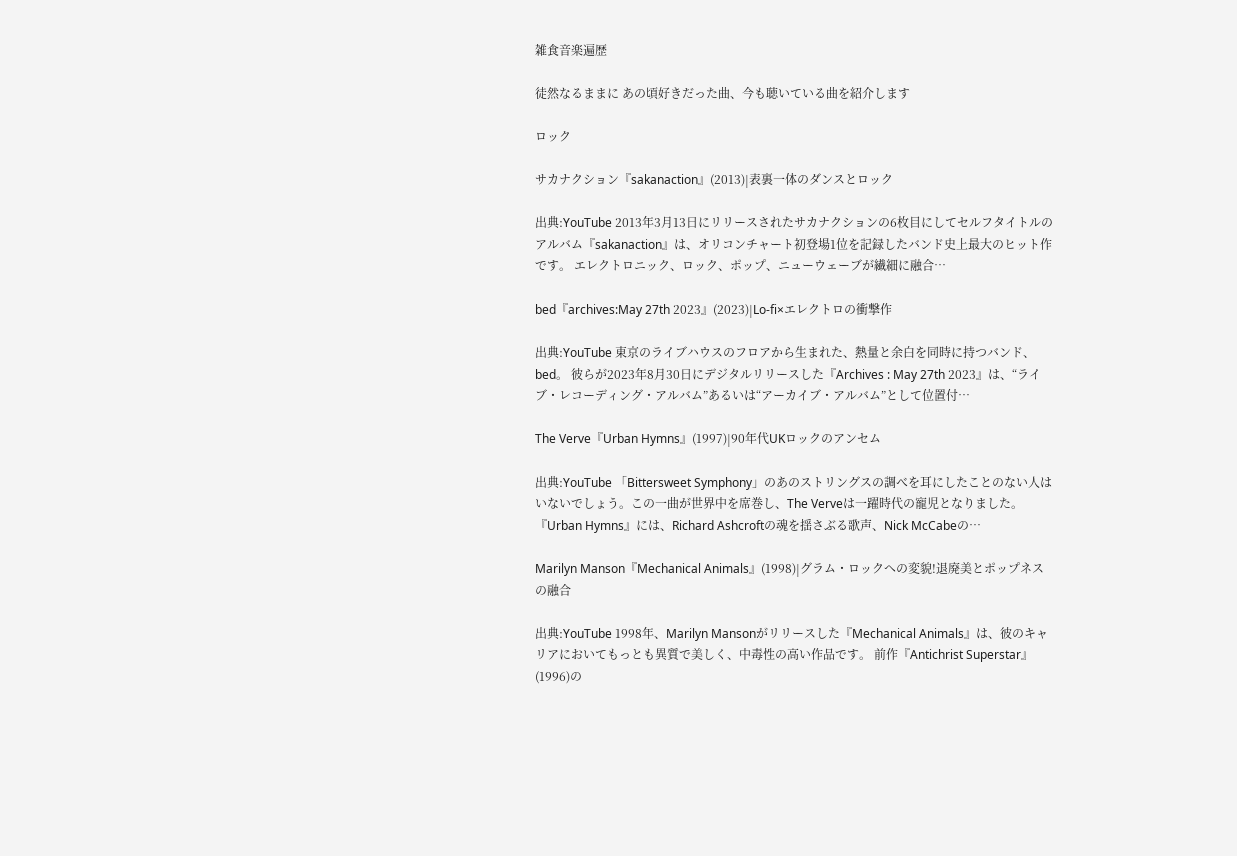雑食音楽遍歴

徒然なるままに あの頃好きだった曲、今も聴いている曲を紹介します

ロック

サカナクション『sakanaction』(2013)|表裏一体のダンスとロック

出典:YouTube 2013年3月13日にリリースされたサカナクションの6枚目にしてセルフタイトルのアルバム『sakanaction』は、オリコンチャート初登場1位を記録したバンド史上最大のヒット作です。 エレクトロニック、ロック、ポップ、ニューウェーブが繊細に融合…

bed『archives:May 27th 2023』(2023)|Lo-fi×エレクトロの衝撃作

出典:YouTube 東京のライブハウスのフロアから生まれた、熱量と余白を同時に持つバンド、bed。 彼らが2023年8月30日にデジタルリリースした『Archives : May 27th 2023』は、“ライブ・レコーディング・アルバム”あるいは“アーカイブ・アルバム”として位置付…

The Verve『Urban Hymns』(1997)|90年代UKロックのアンセム

出典:YouTube 「Bittersweet Symphony」のあのストリングスの調べを耳にしたことのない人はいないでしょう。この一曲が世界中を席巻し、The Verveは一躍時代の寵児となりました。 『Urban Hymns』には、Richard Ashcroftの魂を揺さぶる歌声、Nick McCabeの…

Marilyn Manson『Mechanical Animals』(1998)|グラム・ロックへの変貌!退廃美とポップネスの融合

出典:YouTube 1998年、Marilyn Mansonがリリースした『Mechanical Animals』は、彼のキャリアにおいてもっとも異質で美しく、中毒性の高い作品です。 前作『Antichrist Superstar』(1996)の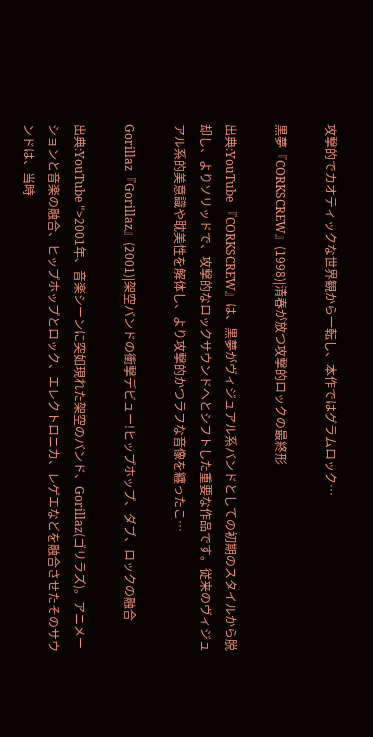攻撃的でカオティックな世界観から一転し、本作ではグラムロック…

黒夢『CORKSCREW』(1998)|清春が放つ攻撃的ロックの最終形

出典:YouTube 『CORKSCREW』は、黒夢がヴィジュアル系バンドとしての初期のスタイルから脱却し、よりソリッドで、攻撃的なロックサウンドへとシフトした重要な作品です。従来のヴィジュアル系的美意識や耽美性を解体し、より攻撃的かつラフな音像を纏ったこ…

Gorillaz『Gorillaz』(2001)|架空バンドの衝撃デビュー!ヒップホップ、ダブ、ロックの融合

出典:YouTube ">2001年、音楽シーンに突如現れた架空のバンド、Gorillaz(ゴリラズ)。アニメーションと音楽の融合、ヒップホップとロック、エレクトロニカ、レゲエなどを融合させたそのサウンドは、当時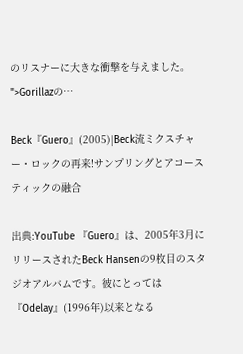のリスナーに大きな衝撃を与えました。 ">Gorillazの…

Beck『Guero』(2005)|Beck流ミクスチャー・ロックの再来!サンプリングとアコースティックの融合

出典:YouTube 『Guero』は、2005年3月にリリースされたBeck Hansenの9枚目のスタジオアルバムです。彼にとっては『Odelay』(1996年)以来となる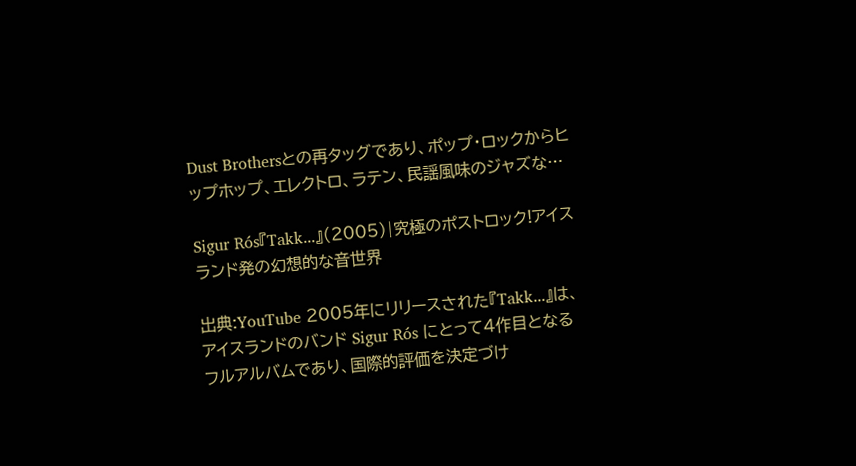Dust Brothersとの再タッグであり、ポップ・ロックからヒップホップ、エレクトロ、ラテン、民謡風味のジャズな…

Sigur Rós『Takk...』(2005)|究極のポストロック!アイスランド発の幻想的な音世界

出典:YouTube 2005年にリリースされた『Takk...』は、アイスランドのバンド Sigur Rós にとって4作目となるフルアルバムであり、国際的評価を決定づけ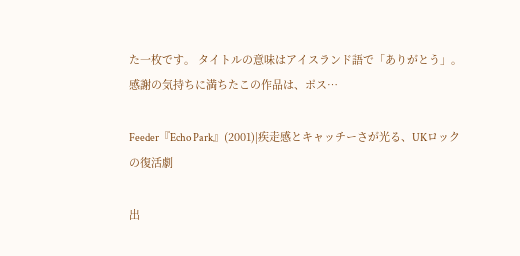た一枚です。 タイトルの意味はアイスランド語で「ありがとう」。感謝の気持ちに満ちたこの作品は、ポス…

Feeder『Echo Park』(2001)|疾走感とキャッチーさが光る、UKロックの復活劇

出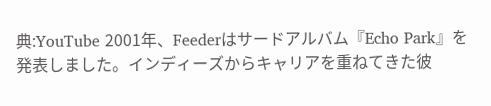典:YouTube 2001年、Feederはサードアルバム『Echo Park』を発表しました。インディーズからキャリアを重ねてきた彼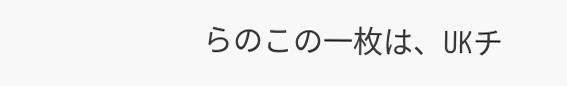らのこの一枚は、UKチ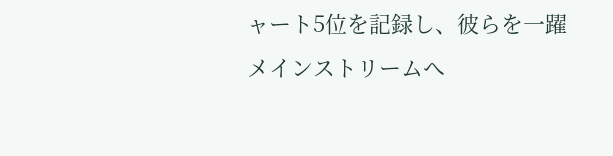ャート5位を記録し、彼らを一躍メインストリームへ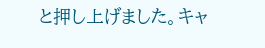と押し上げました。キャ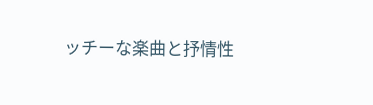ッチーな楽曲と抒情性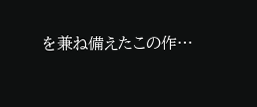を兼ね備えたこの作…